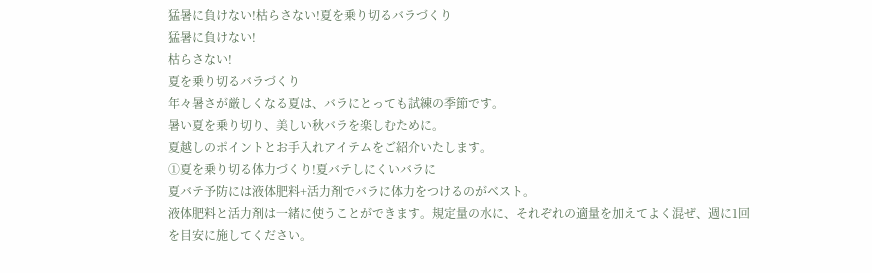猛暑に負けない!枯らさない!夏を乗り切るバラづくり
猛暑に負けない!
枯らさない!
夏を乗り切るバラづくり
年々暑さが厳しくなる夏は、バラにとっても試練の季節です。
暑い夏を乗り切り、美しい秋バラを楽しむために。
夏越しのポイントとお手入れアイテムをご紹介いたします。
①夏を乗り切る体力づくり!夏バテしにくいバラに
夏バテ予防には液体肥料+活力剤でバラに体力をつけるのがベスト。
液体肥料と活力剤は一緒に使うことができます。規定量の水に、それぞれの適量を加えてよく混ぜ、週に1回を目安に施してください。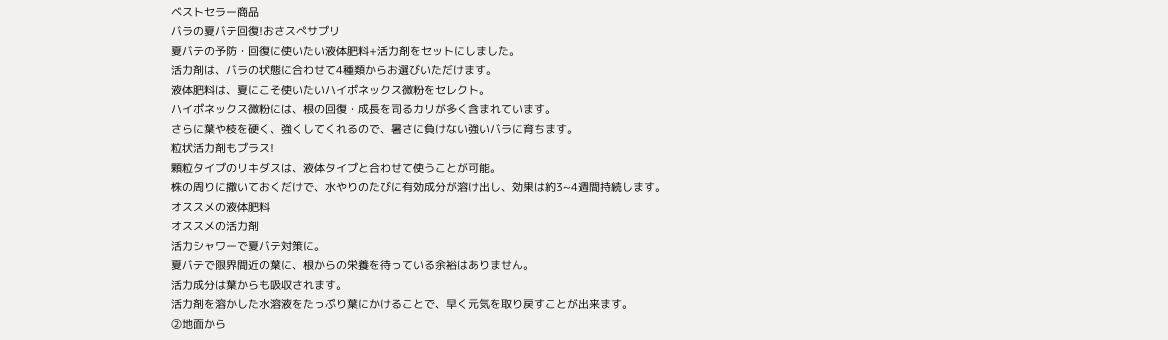ベストセラー商品
バラの夏バテ回復!おさスぺサプリ
夏バテの予防・回復に使いたい液体肥料+活力剤をセットにしました。
活力剤は、バラの状態に合わせて4種類からお選びいただけます。
液体肥料は、夏にこそ使いたいハイポネックス微粉をセレクト。
ハイポネックス微粉には、根の回復・成長を司るカリが多く含まれています。
さらに葉や枝を硬く、強くしてくれるので、暑さに負けない強いバラに育ちます。
粒状活力剤もプラス!
顆粒タイプのリキダスは、液体タイプと合わせて使うことが可能。
株の周りに撒いておくだけで、水やりのたびに有効成分が溶け出し、効果は約3~4週間持続します。
オススメの液体肥料
オススメの活力剤
活力シャワーで夏バテ対策に。
夏バテで限界間近の葉に、根からの栄養を待っている余裕はありません。
活力成分は葉からも吸収されます。
活力剤を溶かした水溶液をたっぷり葉にかけることで、早く元気を取り戻すことが出来ます。
②地面から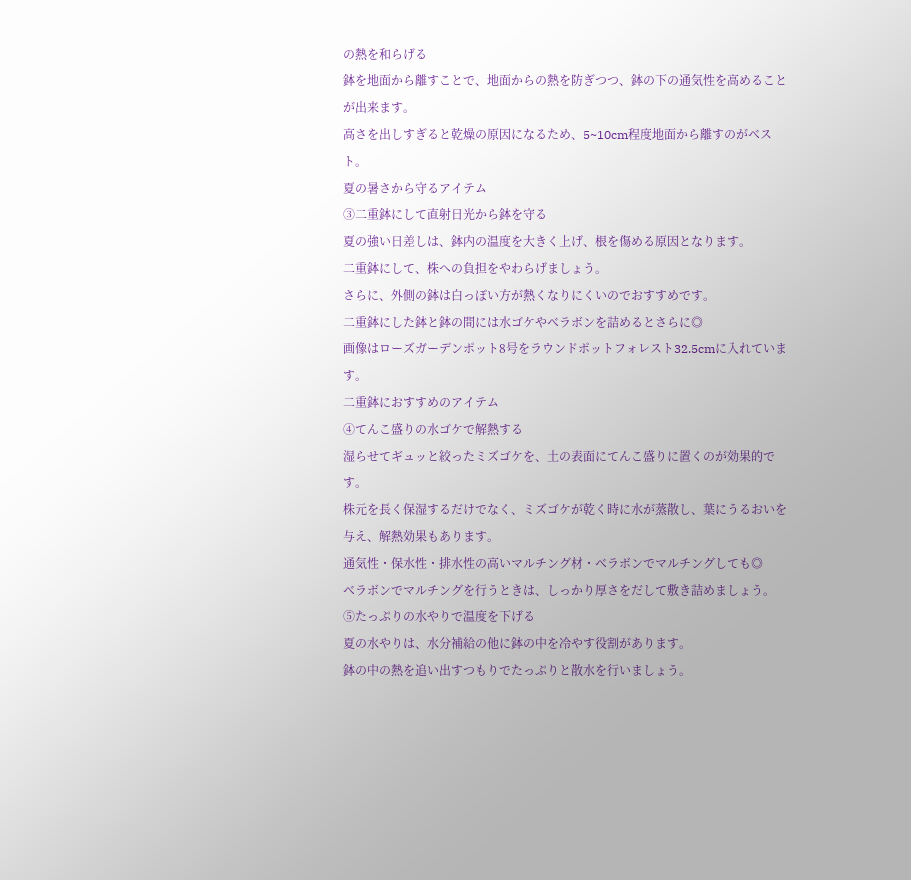の熱を和らげる
鉢を地面から離すことで、地面からの熱を防ぎつつ、鉢の下の通気性を高めることが出来ます。
高さを出しすぎると乾燥の原因になるため、5~10cm程度地面から離すのがベスト。
夏の暑さから守るアイテム
③二重鉢にして直射日光から鉢を守る
夏の強い日差しは、鉢内の温度を大きく上げ、根を傷める原因となります。
二重鉢にして、株への負担をやわらげましょう。
さらに、外側の鉢は白っぽい方が熱くなりにくいのでおすすめです。
二重鉢にした鉢と鉢の間には水ゴケやベラボンを詰めるとさらに◎
画像はローズガーデンポット8号をラウンドポットフォレスト32.5cmに入れています。
二重鉢におすすめのアイテム
④てんこ盛りの水ゴケで解熱する
湿らせてギュッと絞ったミズゴケを、土の表面にてんこ盛りに置くのが効果的です。
株元を長く保湿するだけでなく、ミズゴケが乾く時に水が蒸散し、葉にうるおいを与え、解熱効果もあります。
通気性・保水性・排水性の高いマルチング材・ベラボンでマルチングしても◎
ベラボンでマルチングを行うときは、しっかり厚さをだして敷き詰めましょう。
⑤たっぷりの水やりで温度を下げる
夏の水やりは、水分補給の他に鉢の中を冷やす役割があります。
鉢の中の熱を追い出すつもりでたっぷりと散水を行いましょう。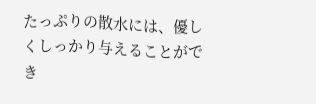たっぷりの散水には、優しくしっかり与えることができ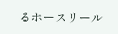るホースリール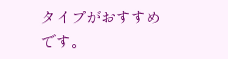タイプがおすすめです。